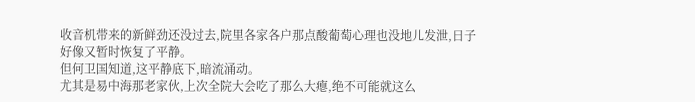收音机带来的新鲜劲还没过去,院里各家各户那点酸葡萄心理也没地儿发泄,日子好像又暂时恢复了平静。
但何卫国知道,这平静底下,暗流涌动。
尤其是易中海那老家伙,上次全院大会吃了那么大瘪,绝不可能就这么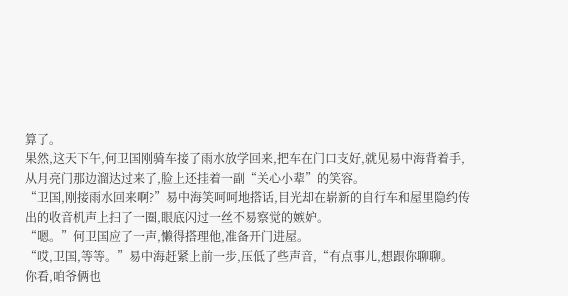算了。
果然,这天下午,何卫国刚骑车接了雨水放学回来,把车在门口支好,就见易中海背着手,从月亮门那边溜达过来了,脸上还挂着一副“关心小辈”的笑容。
“卫国,刚接雨水回来啊?”易中海笑呵呵地搭话,目光却在崭新的自行车和屋里隐约传出的收音机声上扫了一圈,眼底闪过一丝不易察觉的嫉妒。
“嗯。”何卫国应了一声,懒得搭理他,准备开门进屋。
“哎,卫国,等等。”易中海赶紧上前一步,压低了些声音,“有点事儿,想跟你聊聊。
你看,咱爷俩也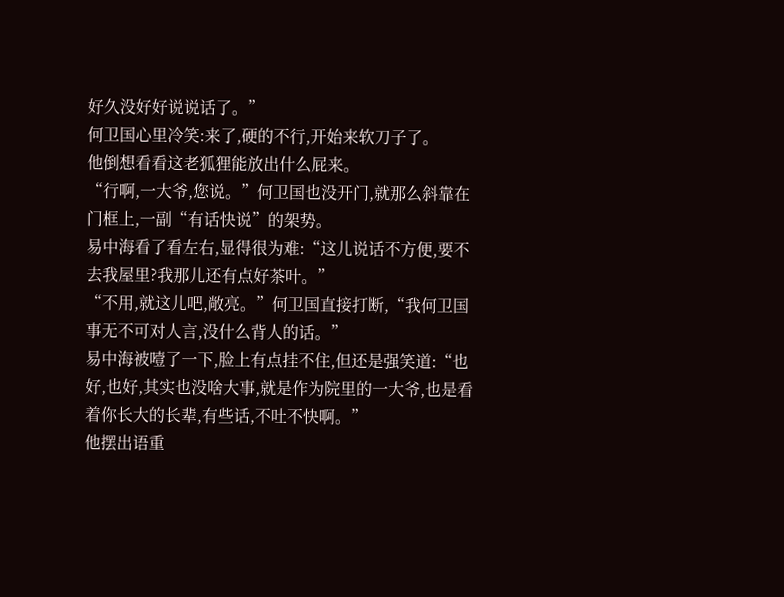好久没好好说说话了。”
何卫国心里冷笑:来了,硬的不行,开始来软刀子了。
他倒想看看这老狐狸能放出什么屁来。
“行啊,一大爷,您说。”何卫国也没开门,就那么斜靠在门框上,一副“有话快说”的架势。
易中海看了看左右,显得很为难:“这儿说话不方便,要不去我屋里?我那儿还有点好茶叶。”
“不用,就这儿吧,敞亮。”何卫国直接打断,“我何卫国事无不可对人言,没什么背人的话。”
易中海被噎了一下,脸上有点挂不住,但还是强笑道:“也好,也好,其实也没啥大事,就是作为院里的一大爷,也是看着你长大的长辈,有些话,不吐不快啊。”
他摆出语重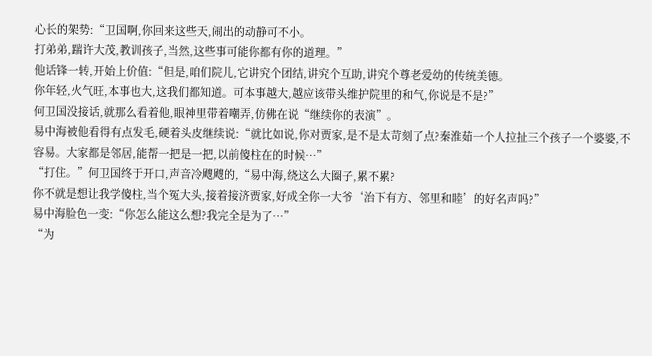心长的架势:“卫国啊,你回来这些天,闹出的动静可不小。
打弟弟,踹许大茂,教训孩子,当然,这些事可能你都有你的道理。”
他话锋一转,开始上价值:“但是,咱们院儿,它讲究个团结,讲究个互助,讲究个尊老爱幼的传统美德。
你年轻,火气旺,本事也大,这我们都知道。可本事越大,越应该带头维护院里的和气,你说是不是?”
何卫国没接话,就那么看着他,眼神里带着嘲弄,仿佛在说“继续你的表演”。
易中海被他看得有点发毛,硬着头皮继续说:“就比如说,你对贾家,是不是太苛刻了点?秦淮茹一个人拉扯三个孩子一个婆婆,不容易。大家都是邻居,能帮一把是一把,以前傻柱在的时候…”
“打住。”何卫国终于开口,声音冷飕飕的,“易中海,绕这么大圈子,累不累?
你不就是想让我学傻柱,当个冤大头,接着接济贾家,好成全你一大爷‘治下有方、邻里和睦’的好名声吗?”
易中海脸色一变:“你怎么能这么想?我完全是为了…”
“为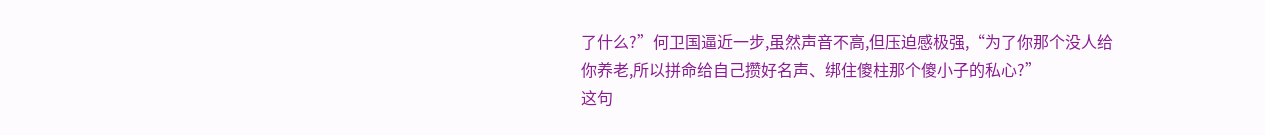了什么?”何卫国逼近一步,虽然声音不高,但压迫感极强,“为了你那个没人给你养老,所以拼命给自己攒好名声、绑住傻柱那个傻小子的私心?”
这句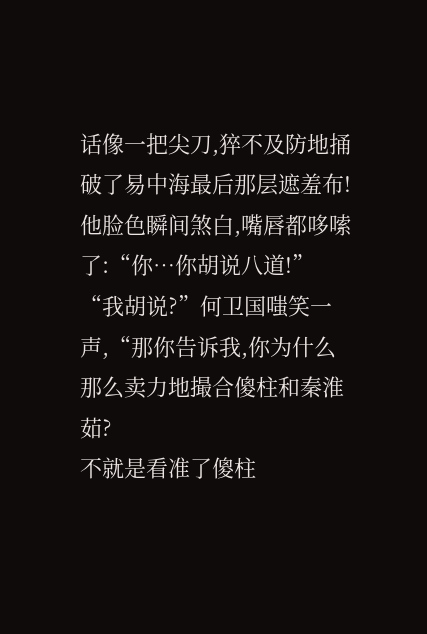话像一把尖刀,猝不及防地捅破了易中海最后那层遮羞布!
他脸色瞬间煞白,嘴唇都哆嗦了:“你…你胡说八道!”
“我胡说?”何卫国嗤笑一声,“那你告诉我,你为什么那么卖力地撮合傻柱和秦淮茹?
不就是看准了傻柱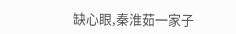缺心眼,秦淮茹一家子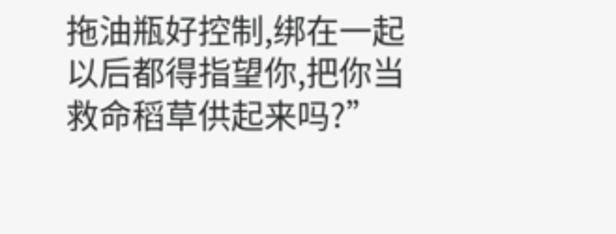拖油瓶好控制,绑在一起以后都得指望你,把你当救命稻草供起来吗?”